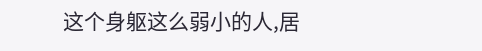这个身躯这么弱小的人,居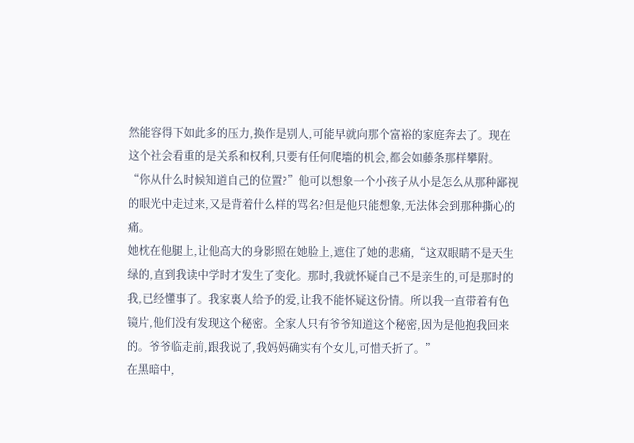然能容得下如此多的压力,换作是别人,可能早就向那个富裕的家庭奔去了。现在这个社会看重的是关系和权利,只要有任何爬墻的机会,都会如藤条那样攀附。
“你从什么时候知道自己的位置?”他可以想象一个小孩子从小是怎么从那种鄙视的眼光中走过来,又是背着什么样的骂名?但是他只能想象,无法体会到那种撕心的痛。
她枕在他腿上,让他高大的身影照在她脸上,遮住了她的悲痛,“这双眼睛不是天生绿的,直到我读中学时才发生了变化。那时,我就怀疑自己不是亲生的,可是那时的我,已经懂事了。我家裏人给予的爱,让我不能怀疑这份情。所以我一直带着有色镜片,他们没有发现这个秘密。全家人只有爷爷知道这个秘密,因为是他抱我回来的。爷爷临走前,跟我说了,我妈妈确实有个女儿,可惜夭折了。”
在黑暗中,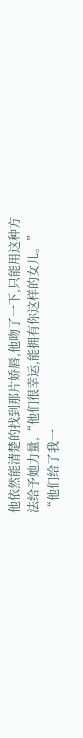他依然能清楚的找到那片娇唇,他吻了一下,只能用这种方法给予她力量,“他们很幸运,能拥有你这样的女儿。”
“他们给了我一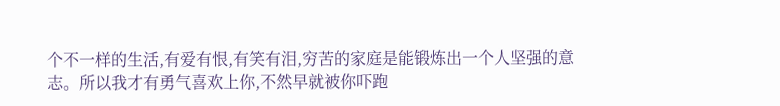个不一样的生活,有爱有恨,有笑有泪,穷苦的家庭是能锻炼出一个人坚强的意志。所以我才有勇气喜欢上你,不然早就被你吓跑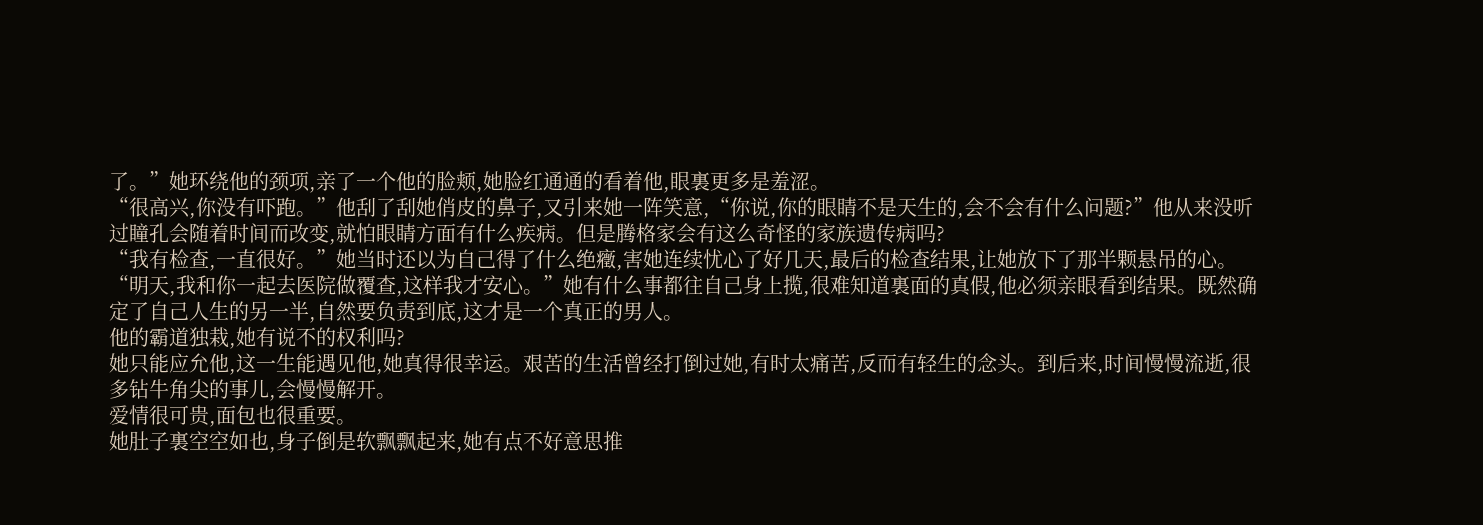了。”她环绕他的颈项,亲了一个他的脸颊,她脸红通通的看着他,眼裏更多是羞涩。
“很高兴,你没有吓跑。”他刮了刮她俏皮的鼻子,又引来她一阵笑意,“你说,你的眼睛不是天生的,会不会有什么问题?”他从来没听过瞳孔会随着时间而改变,就怕眼睛方面有什么疾病。但是腾格家会有这么奇怪的家族遗传病吗?
“我有检查,一直很好。”她当时还以为自己得了什么绝癥,害她连续忧心了好几天,最后的检查结果,让她放下了那半颗悬吊的心。
“明天,我和你一起去医院做覆查,这样我才安心。”她有什么事都往自己身上揽,很难知道裏面的真假,他必须亲眼看到结果。既然确定了自己人生的另一半,自然要负责到底,这才是一个真正的男人。
他的霸道独栽,她有说不的权利吗?
她只能应允他,这一生能遇见他,她真得很幸运。艰苦的生活曾经打倒过她,有时太痛苦,反而有轻生的念头。到后来,时间慢慢流逝,很多钻牛角尖的事儿,会慢慢解开。
爱情很可贵,面包也很重要。
她肚子裏空空如也,身子倒是软飘飘起来,她有点不好意思推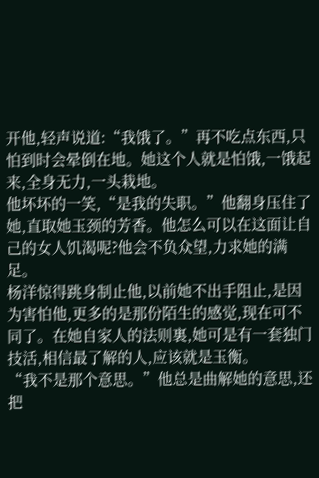开他,轻声说道:“我饿了。”再不吃点东西,只怕到时会晕倒在地。她这个人就是怕饿,一饿起来,全身无力,一头栽地。
他坏坏的一笑,“是我的失职。”他翻身压住了她,直取她玉颈的芳香。他怎么可以在这面让自己的女人饥渴呢?他会不负众望,力求她的满足。
杨洋惊得跳身制止他,以前她不出手阻止,是因为害怕他,更多的是那份陌生的感觉,现在可不同了。在她自家人的法则裏,她可是有一套独门技活,相信最了解的人,应该就是玉衡。
“我不是那个意思。”他总是曲解她的意思,还把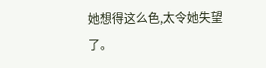她想得这么色,太令她失望了。